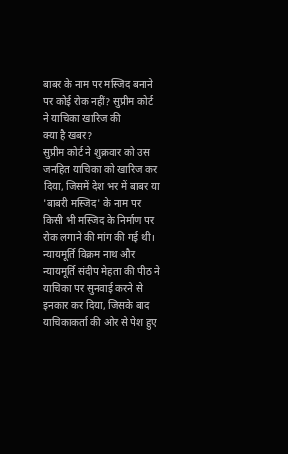बाबर के नाम पर मस्जिद बनाने पर कोई रोक नहीं? सुप्रीम कोर्ट ने याचिका खारिज की
क्या है खबर?
सुप्रीम कोर्ट ने शुक्रवार को उस जनहित याचिका को खारिज कर दिया, जिसमें देश भर में बाबर या 'बाबरी मस्जिद' के नाम पर किसी भी मस्जिद के निर्माण पर रोक लगाने की मांग की गई थी। न्यायमूर्ति विक्रम नाथ और न्यायमूर्ति संदीप मेहता की पीठ ने याचिका पर सुनवाई करने से इनकार कर दिया, जिसके बाद याचिकाकर्ता की ओर से पेश हुए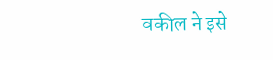वकील ने इसे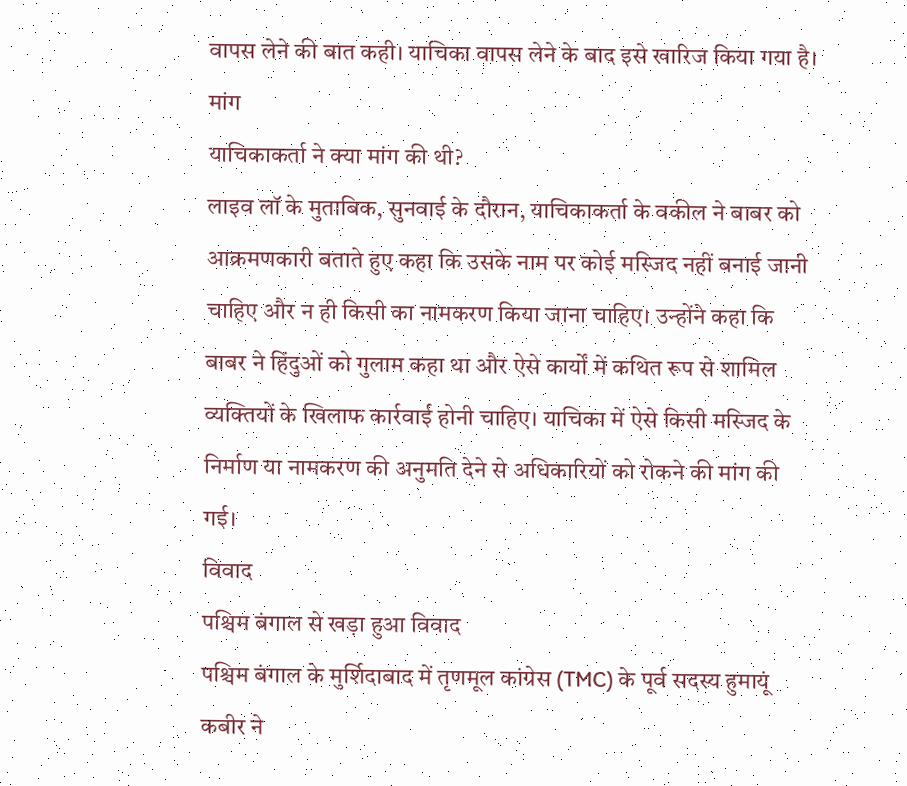वापस लेने की बात कही। याचिका वापस लेने के बाद इसे खारिज किया गया है।
मांग
याचिकाकर्ता ने क्या मांग की थी?
लाइव लॉ के मुताबिक, सुनवाई के दौरान, याचिकाकर्ता के वकील ने बाबर को आक्रमणकारी बताते हुए कहा कि उसके नाम पर कोई मस्जिद नहीं बनाई जानी चाहिए और न ही किसी का नामकरण किया जाना चाहिए। उन्होंने कहा कि बाबर ने हिंदुओं को गुलाम कहा था और ऐसे कार्यों में कथित रूप से शामिल व्यक्तियों के खिलाफ कार्रवाई होनी चाहिए। याचिका में ऐसे किसी मस्जिद के निर्माण या नामकरण की अनुमति देने से अधिकारियों को रोकने की मांग की गई।
विवाद
पश्चिम बंगाल से खड़ा हुआ विवाद
पश्चिम बंगाल के मुर्शिदाबाद में तृणमूल कांग्रेस (TMC) के पूर्व सदस्य हुमायूं कबीर ने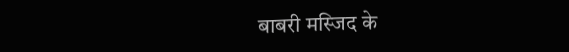बाबरी मस्जिद के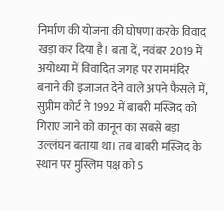निर्माण की योजना की घोषणा करके विवाद खड़ा कर दिया है। बता दें, नवंबर 2019 में अयोध्या में विवादित जगह पर राममंदिर बनाने की इजाजत देने वाले अपने फैसले में, सुप्रीम कोर्ट ने 1992 में बाबरी मस्जिद को गिराए जाने को कानून का सबसे बड़ा उल्लंघन बताया था। तब बाबरी मस्जिद के स्थान पर मुस्लिम पक्ष को 5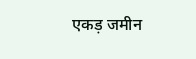एकड़ जमीन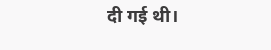दी गई थी।